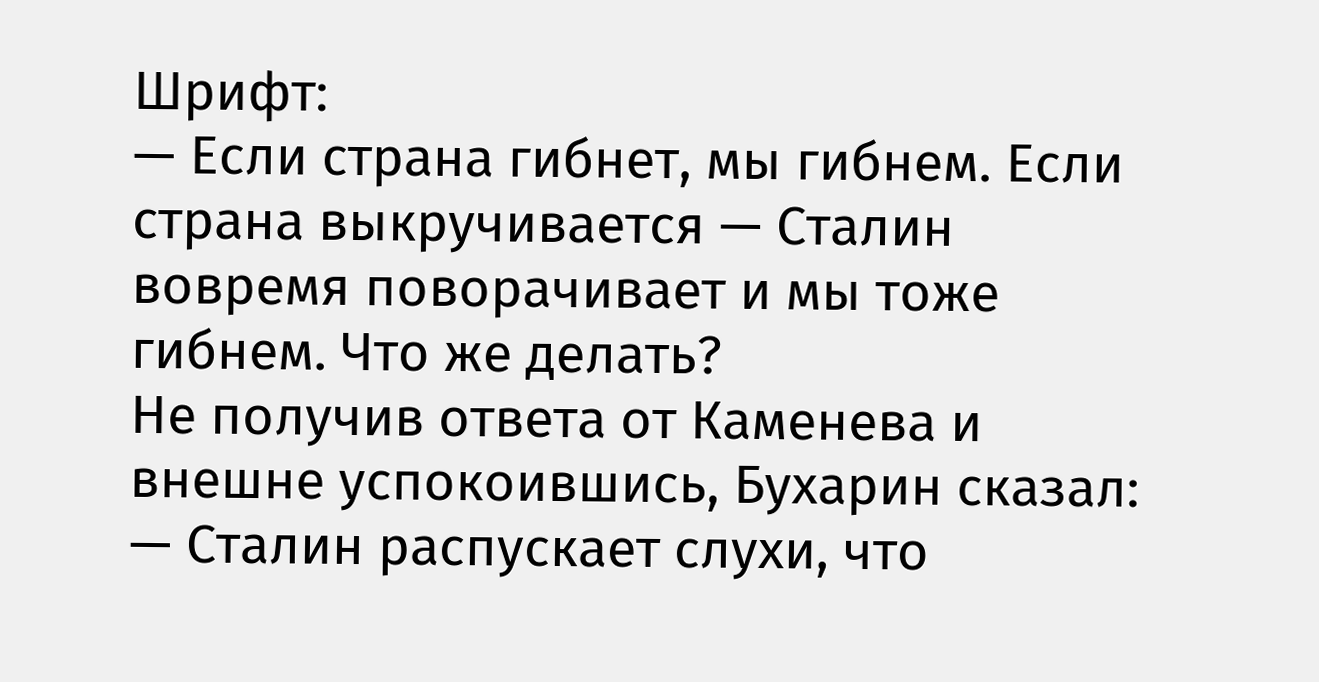Шрифт:
— Если страна гибнет, мы гибнем. Если страна выкручивается — Сталин вовремя поворачивает и мы тоже гибнем. Что же делать?
Не получив ответа от Каменева и внешне успокоившись, Бухарин сказал:
— Сталин распускает слухи, что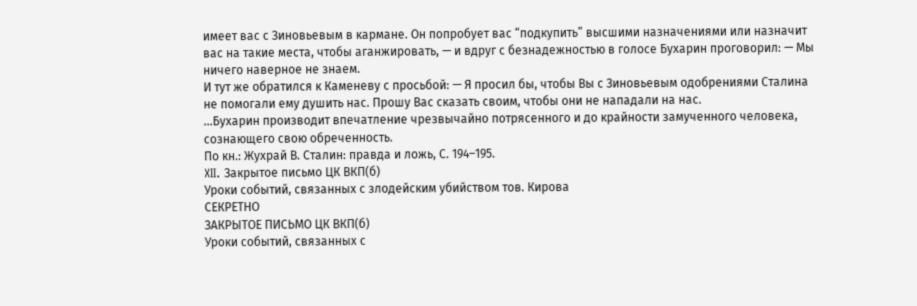имеет вас с Зиновьевым в кармане. Он попробует вас “подкупить” высшими назначениями или назначит вас на такие места, чтобы аганжировать, — и вдруг с безнадежностью в голосе Бухарин проговорил: — Мы ничего наверное не знаем.
И тут же обратился к Каменеву с просьбой: — Я просил бы, чтобы Вы с Зиновьевым одобрениями Сталина не помогали ему душить нас. Прошу Вас сказать своим, чтобы они не нападали на нас.
…Бухарин производит впечатление чрезвычайно потрясенного и до крайности замученного человека, сознающего свою обреченность.
По кн.: Жухрай В. Сталин: правда и ложь, С. 194–195.
XII. Закрытое письмо ЦК ВКП(б)
Уроки событий, связанных с злодейским убийством тов. Кирова
СЕКРЕТНО
ЗАКРЫТОЕ ПИСЬМО ЦК ВКП(б)
Уроки событий, связанных с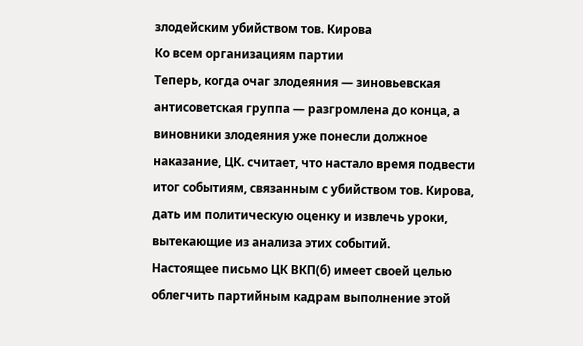злодейским убийством тов. Кирова
Ко всем организациям партии
Теперь, когда очаг злодеяния — зиновьевская антисоветская группа — разгромлена до конца, а виновники злодеяния уже понесли должное наказание, ЦК. считает, что настало время подвести итог событиям, связанным с убийством тов. Кирова, дать им политическую оценку и извлечь уроки, вытекающие из анализа этих событий.
Настоящее письмо ЦК ВКП(б) имеет своей целью облегчить партийным кадрам выполнение этой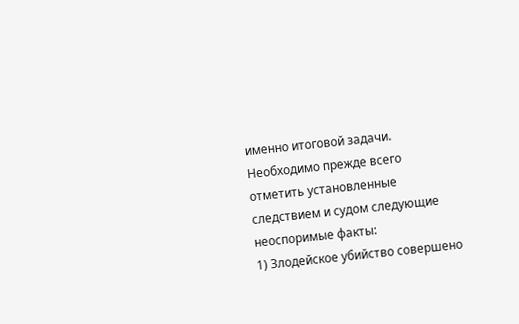именно итоговой задачи.
Необходимо прежде всего отметить установленные следствием и судом следующие неоспоримые факты:
1) Злодейское убийство совершено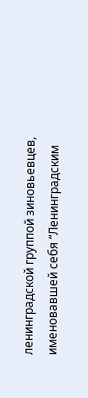ленинградской группой зиновьевцев, именовавшей себя “Ленинградским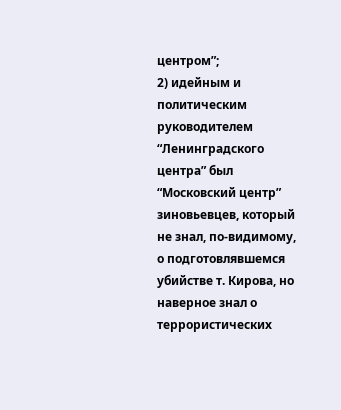центром”;
2) идейным и политическим руководителем “Ленинградского центра” был “Московский центр” зиновьевцев, который не знал, по-видимому, о подготовлявшемся убийстве т. Кирова, но наверное знал о террористических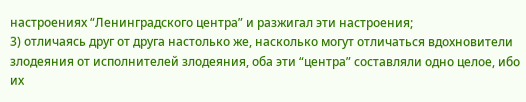настроениях “Ленинградского центра” и разжигал эти настроения;
3) отличаясь друг от друга настолько же, насколько могут отличаться вдохновители злодеяния от исполнителей злодеяния, оба эти “центра” составляли одно целое, ибо их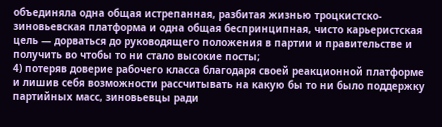объединяла одна общая истрепанная, разбитая жизнью троцкистско-зиновьевская платформа и одна общая беспринципная, чисто карьеристская цель — дорваться до руководящего положения в партии и правительстве и получить во чтобы то ни стало высокие посты;
4) потеряв доверие рабочего класса благодаря своей реакционной платформе и лишив себя возможности рассчитывать на какую бы то ни было поддержку партийных масс, зиновьевцы ради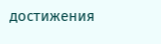достижения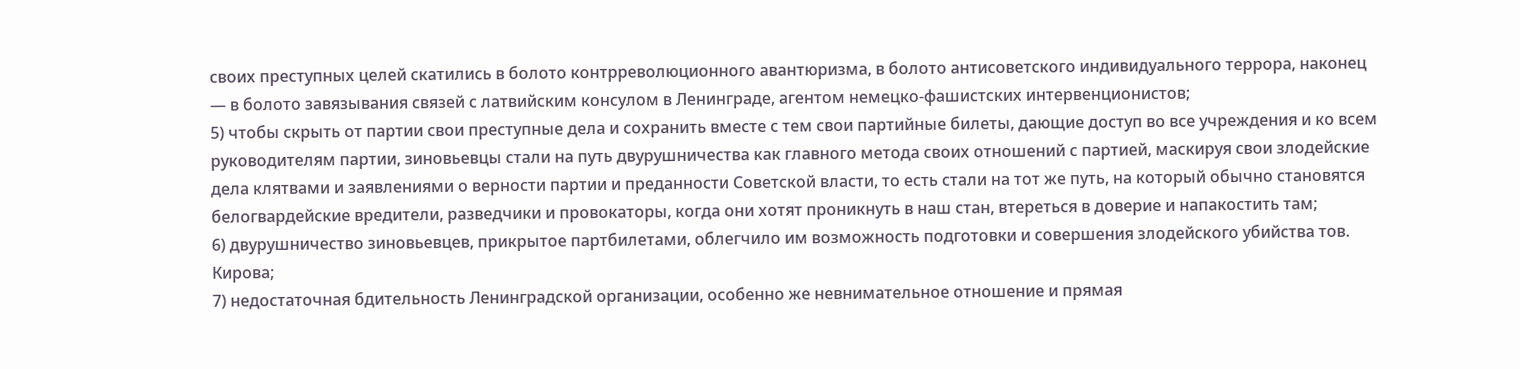своих преступных целей скатились в болото контрреволюционного авантюризма, в болото антисоветского индивидуального террора, наконец — в болото завязывания связей с латвийским консулом в Ленинграде, агентом немецко-фашистских интервенционистов;
5) чтобы скрыть от партии свои преступные дела и сохранить вместе с тем свои партийные билеты, дающие доступ во все учреждения и ко всем руководителям партии, зиновьевцы стали на путь двурушничества как главного метода своих отношений с партией, маскируя свои злодейские дела клятвами и заявлениями о верности партии и преданности Советской власти, то есть стали на тот же путь, на который обычно становятся белогвардейские вредители, разведчики и провокаторы, когда они хотят проникнуть в наш стан, втереться в доверие и напакостить там;
6) двурушничество зиновьевцев, прикрытое партбилетами, облегчило им возможность подготовки и совершения злодейского убийства тов. Кирова;
7) недостаточная бдительность Ленинградской организации, особенно же невнимательное отношение и прямая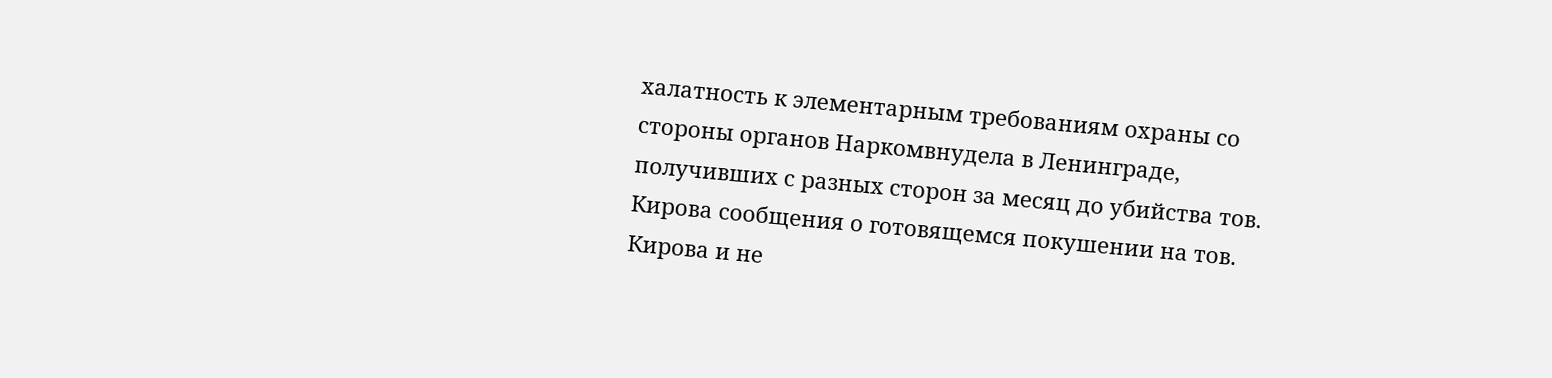халатность к элементарным требованиям охраны со стороны органов Наркомвнудела в Ленинграде, получивших с разных сторон за месяц до убийства тов. Кирова сообщения о готовящемся покушении на тов. Кирова и не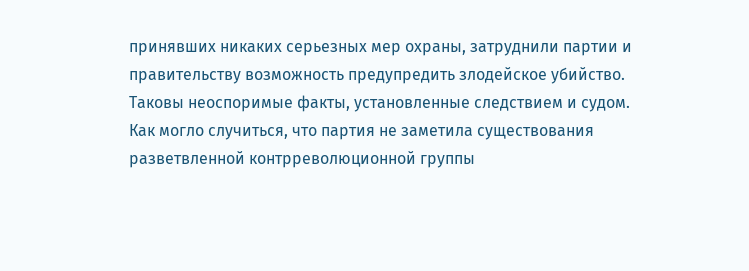принявших никаких серьезных мер охраны, затруднили партии и правительству возможность предупредить злодейское убийство.
Таковы неоспоримые факты, установленные следствием и судом.
Как могло случиться, что партия не заметила существования разветвленной контрреволюционной группы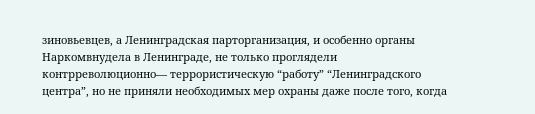зиновьевцев, а Ленинградская парторганизация, и особенно органы Наркомвнудела в Ленинграде, не только проглядели контрреволюционно— террористическую “работу” “Ленинградского центра”, но не приняли необходимых мер охраны даже после того, когда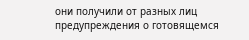они получили от разных лиц предупреждения о готовящемся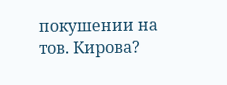покушении на тов. Кирова?